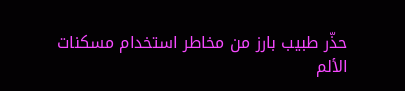حذّر طبيب بارز من مخاطر استخدام مسكنات الألم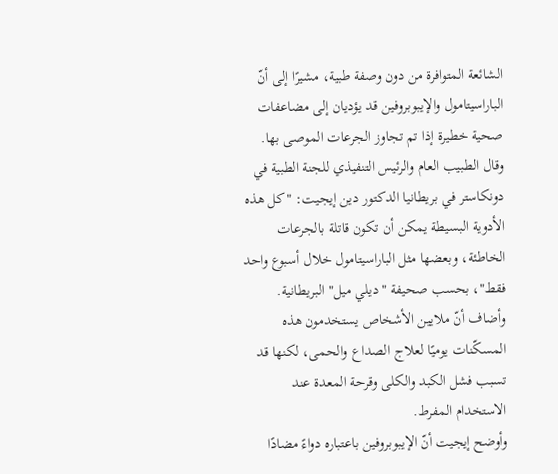الشائعة المتوافرة من دون وصفة طبية، مشيرًا إلى أنّ الباراسيتامول والإيبوبروفين قد يؤديان إلى مضاعفات صحية خطيرة إذا تم تجاوز الجرعات الموصى بها.
وقال الطبيب العام والرئيس التنفيذي للجنة الطبية في دونكاستر في بريطانيا الدكتور دين إيجيت: "كل هذه الأدوية البسيطة يمكن أن تكون قاتلة بالجرعات الخاطئة، وبعضها مثل الباراسيتامول خلال أسبوع واحد فقط"، بحسب صحيفة "ديلي ميل" البريطانية.
وأضاف أنّ ملايين الأشخاص يستخدمون هذه المسكّنات يوميًا لعلاج الصداع والحمى، لكنها قد تسبب فشل الكبد والكلى وقرحة المعدة عند الاستخدام المفرط.
وأوضح إيجيت أنّ الإيبوبروفين باعتباره دواءً مضادًا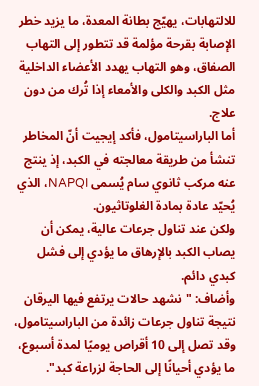للالتهابات، يهيّج بطانة المعدة، ما يزيد خطر الإصابة بقرحة مؤلمة قد تتطور إلى التهاب الصفاق، وهو التهاب يهدد الأعضاء الداخلية مثل الكبد والكلى والأمعاء إذا تُرك من دون علاج.
أما الباراسيتامول، فأكد إيجيت أنّ المخاطر تنشأ من طريقة معالجته في الكبد، إذ ينتج عنه مركب ثانوي سام يُسمى NAPQI، الذي يُحيّد عادة بمادة الغلوتاثيون.
ولكن عند تناول جرعات عالية، يمكن أن يصاب الكبد بالإرهاق ما يؤدي إلى فشل كبدي دائم.
وأضاف: "نشهد حالات يرتفع فيها اليرقان نتيجة تناول جرعات زائدة من الباراسيتامول، وقد تصل إلى 10 أقراص يوميًا لمدة أسبوع، ما يؤدي أحيانًا إلى الحاجة لزراعة كبد".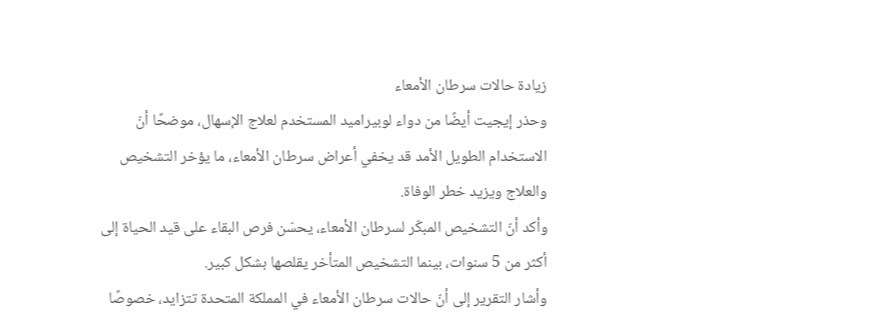زيادة حالات سرطان الأمعاء
وحذر إيجيت أيضًا من دواء لوبيراميد المستخدم لعلاج الإسهال، موضحًا أنّ الاستخدام الطويل الأمد قد يخفي أعراض سرطان الأمعاء، ما يؤخر التشخيص والعلاج ويزيد خطر الوفاة.
وأكد أنّ التشخيص المبكّر لسرطان الأمعاء، يحسّن فرص البقاء على قيد الحياة إلى أكثر من 5 سنوات، بينما التشخيص المتأخر يقلصها بشكل كبير.
وأشار التقرير إلى أنّ حالات سرطان الأمعاء في المملكة المتحدة تتزايد، خصوصًا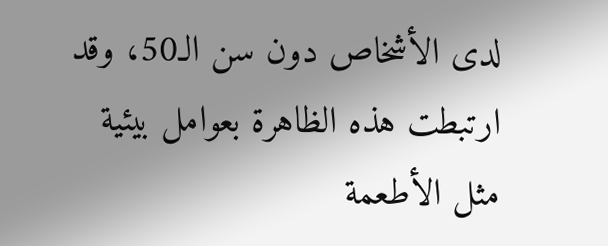لدى الأشخاص دون سن الـ50، وقد ارتبطت هذه الظاهرة بعوامل بيئية مثل الأطعمة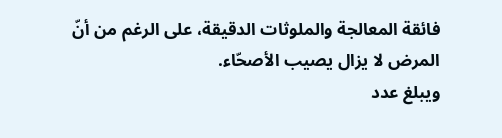فائقة المعالجة والملوثات الدقيقة، على الرغم من أنّ المرض لا يزال يصيب الأصحّاء.
ويبلغ عدد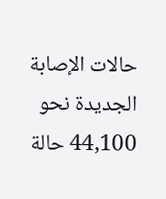حالات الإصابة الجديدة نحو 44,100 حالة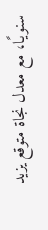سنويًا، مع معدل نجاة متوقع يزيد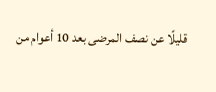قليلًا عن نصف المرضى بعد 10 أعوام من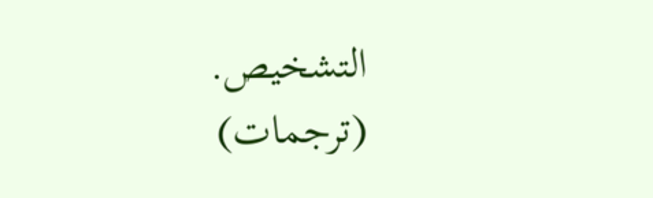التشخيص.
(ترجمات)